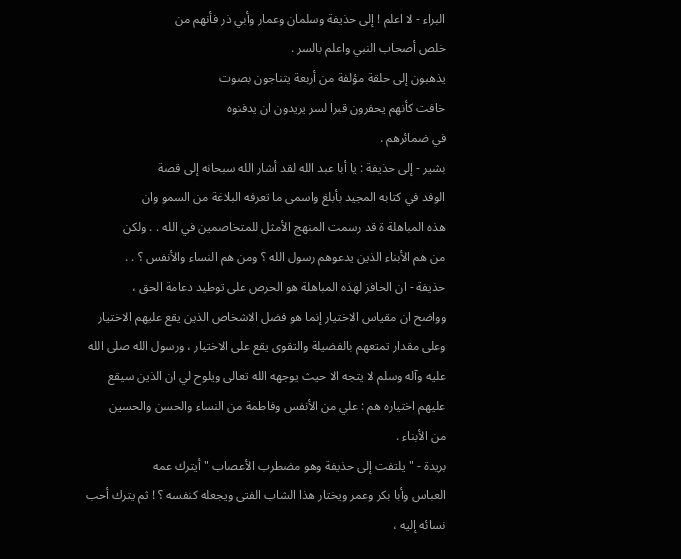البراء - لا اعلم ! إلى حذيفة وسلمان وعمار وأبي ذر فأنهم من
خلص أصحاب النبي واعلم بالسر .
يذهبون إلى حلقة مؤلفة من أربعة يتناجون بصوت
خافت كأنهم يحفرون قبرا لسر يريدون ان يدفنوه
في ضمائرهم .
بشير - إلى حذيفة : يا أبا عبد الله لقد أشار الله سبحانه إلى قصة
الوفد في كتابه المجيد بأبلغ واسمى ما تعرفه البلاغة من السمو وان
هذه المباهلة ة قد رسمت المنهج الأمثل للمتخاصمين في الله . . ولكن
من هم الأبناء الذين يدعوهم رسول الله ؟ ومن هم النساء والأنفس ؟ . .
حذيفة - ان الحافز لهذه المباهلة هو الحرص على توطيد دعامة الحق ،
وواضح ان مقياس الاختيار إنما هو فضل الاشخاص الذين يقع عليهم الاختيار
وعلى مقدار تمتعهم بالفضيلة والتقوى يقع على الاختيار ، ورسول الله صلى الله
عليه وآله وسلم لا يتجه الا حيث يوجهه الله تعالى ويلوح لي ان الذين سيقع
عليهم اختياره هم : علي من الأنفس وفاطمة من النساء والحسن والحسين
من الأبناء .
بريدة - " يلتفت إلى حذيفة وهو مضطرب الأعصاب " أيترك عمه
العباس وأبا بكر وعمر ويختار هذا الشاب الفتى ويجعله كنفسه ؟ ! ثم يترك أحب
نسائه إليه ،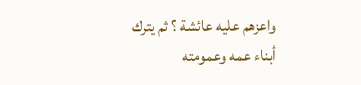واعزهم عليه عائشة ؟ ثم يترك أبناء عمه وعمومته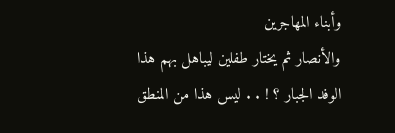وأبناء المهاجرين
والأنصار ثم يختار طفلين ليباهل بهم هذا الوفد الجبار ؟ ! . . ليس هذا من المنطق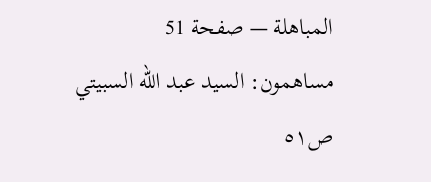المباهلة — صفحة 51
مساهمون: السيد عبد الله السبيتي
ص٥١